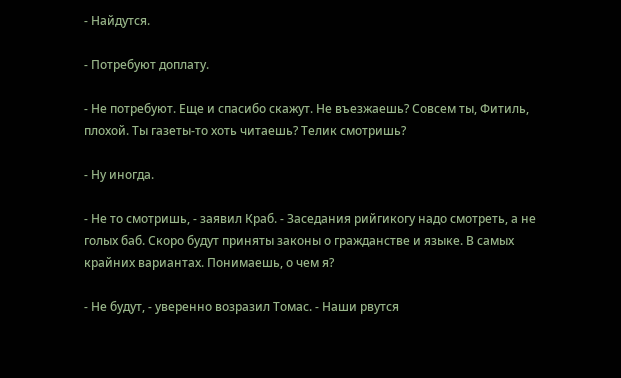- Найдутся.

- Потребуют доплату.

- Не потребуют. Еще и спасибо скажут. Не въезжаешь? Совсем ты, Фитиль, плохой. Ты газеты-то хоть читаешь? Телик смотришь?

- Ну иногда.

- Не то смотришь, - заявил Краб. - Заседания рийгикогу надо смотреть, а не голых баб. Скоро будут приняты законы о гражданстве и языке. В самых крайних вариантах. Понимаешь, о чем я?

- Не будут, - уверенно возразил Томас. - Наши рвутся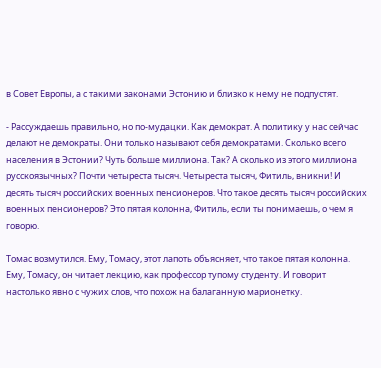в Совет Европы, а с такими законами Эстонию и близко к нему не подпустят.

- Рассуждаешь правильно, но по-мудацки. Как демократ. А политику у нас сейчас делают не демократы. Они только называют себя демократами. Сколько всего населения в Эстонии? Чуть больше миллиона. Так? А сколько из этого миллиона русскоязычных? Почти четыреста тысяч. Четыреста тысяч, Фитиль, вникни! И десять тысяч российских военных пенсионеров. Что такое десять тысяч российских военных пенсионеров? Это пятая колонна, Фитиль, если ты понимаешь, о чем я говорю.

Томас возмутился. Ему, Томасу, этот лапоть объясняет, что такое пятая колонна. Ему, Томасу, он читает лекцию, как профессор тупому студенту. И говорит настолько явно с чужих слов, что похож на балаганную марионетку.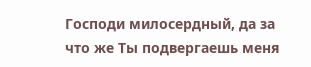Господи милосердный, да за что же Ты подвергаешь меня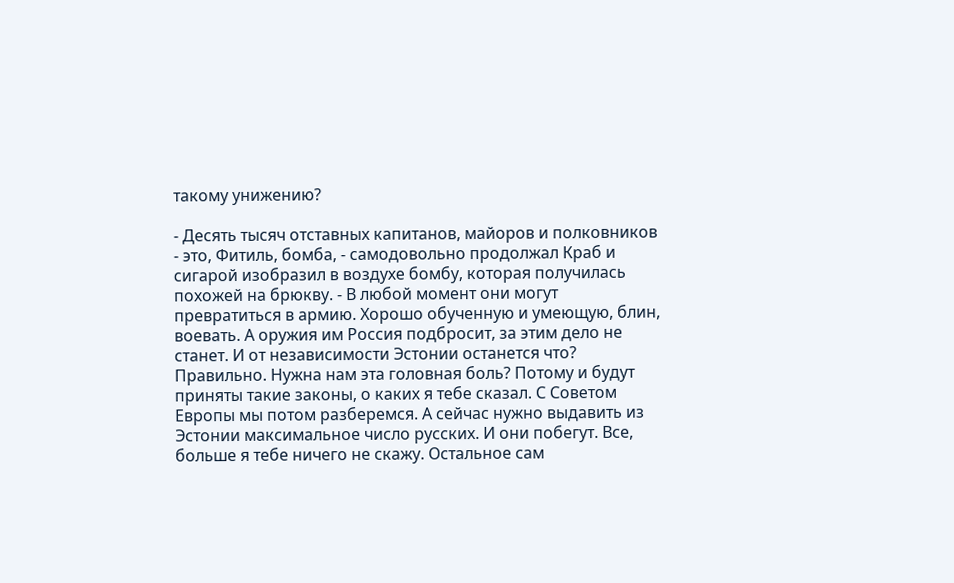такому унижению?

- Десять тысяч отставных капитанов, майоров и полковников - это, Фитиль, бомба, - самодовольно продолжал Краб и сигарой изобразил в воздухе бомбу, которая получилась похожей на брюкву. - В любой момент они могут превратиться в армию. Хорошо обученную и умеющую, блин, воевать. А оружия им Россия подбросит, за этим дело не станет. И от независимости Эстонии останется что? Правильно. Нужна нам эта головная боль? Потому и будут приняты такие законы, о каких я тебе сказал. С Советом Европы мы потом разберемся. А сейчас нужно выдавить из Эстонии максимальное число русских. И они побегут. Все, больше я тебе ничего не скажу. Остальное сам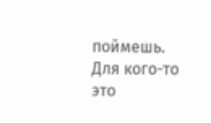поймешь. Для кого-то это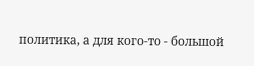политика, а для кого-то - большой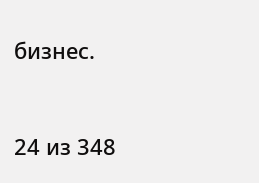бизнес.



24 из 348